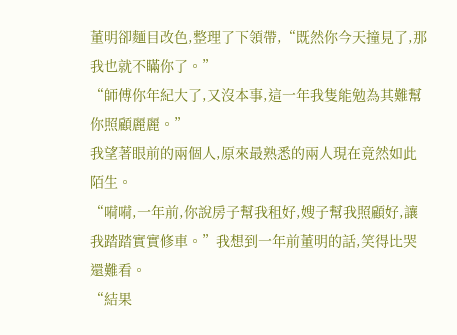董明卻麵目改色,整理了下領帶,“既然你今天撞見了,那我也就不瞞你了。”
“師傅你年紀大了,又沒本事,這一年我隻能勉為其難幫你照顧麗麗。”
我望著眼前的兩個人,原來最熟悉的兩人現在竟然如此陌生。
“嗬嗬,一年前,你說房子幫我租好,嫂子幫我照顧好,讓我踏踏實實修車。”我想到一年前董明的話,笑得比哭還難看。
“結果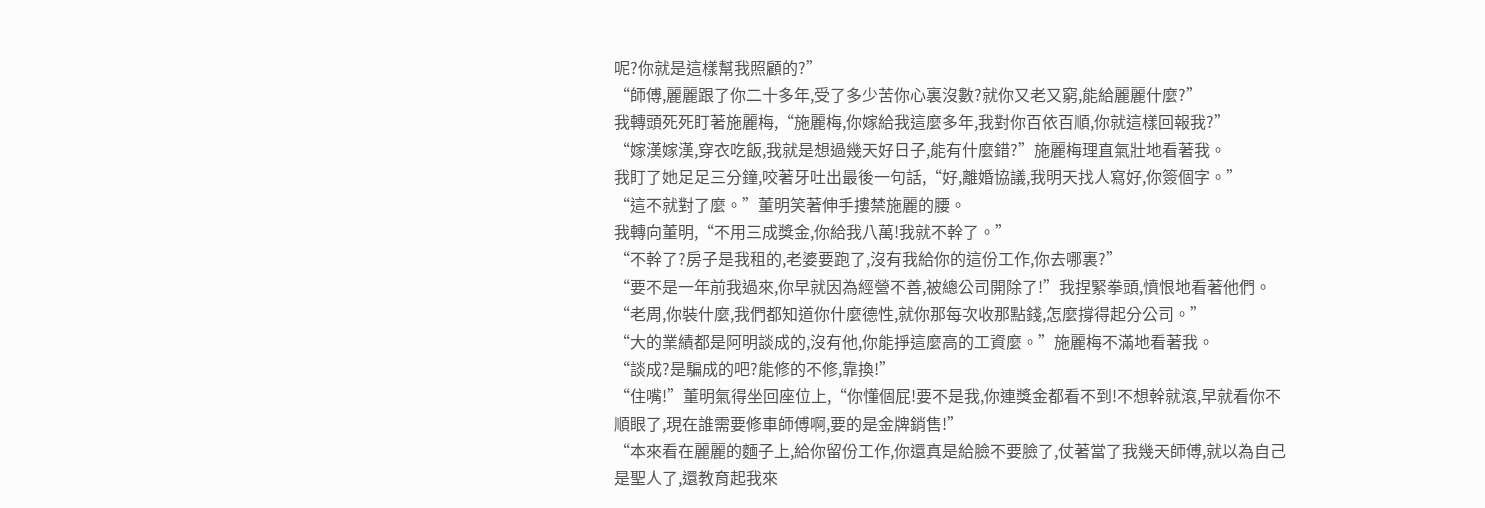呢?你就是這樣幫我照顧的?”
“師傅,麗麗跟了你二十多年,受了多少苦你心裏沒數?就你又老又窮,能給麗麗什麼?”
我轉頭死死盯著施麗梅,“施麗梅,你嫁給我這麼多年,我對你百依百順,你就這樣回報我?”
“嫁漢嫁漢,穿衣吃飯,我就是想過幾天好日子,能有什麼錯?”施麗梅理直氣壯地看著我。
我盯了她足足三分鐘,咬著牙吐出最後一句話,“好,離婚協議,我明天找人寫好,你簽個字。”
“這不就對了麼。”董明笑著伸手摟禁施麗的腰。
我轉向董明,“不用三成獎金,你給我八萬!我就不幹了。”
“不幹了?房子是我租的,老婆要跑了,沒有我給你的這份工作,你去哪裏?”
“要不是一年前我過來,你早就因為經營不善,被總公司開除了!”我捏緊拳頭,憤恨地看著他們。
“老周,你裝什麼,我們都知道你什麼德性,就你那每次收那點錢,怎麼撐得起分公司。”
“大的業績都是阿明談成的,沒有他,你能掙這麼高的工資麼。”施麗梅不滿地看著我。
“談成?是騙成的吧?能修的不修,靠換!”
“住嘴!”董明氣得坐回座位上,“你懂個屁!要不是我,你連獎金都看不到!不想幹就滾,早就看你不順眼了,現在誰需要修車師傅啊,要的是金牌銷售!”
“本來看在麗麗的麵子上,給你留份工作,你還真是給臉不要臉了,仗著當了我幾天師傅,就以為自己是聖人了,還教育起我來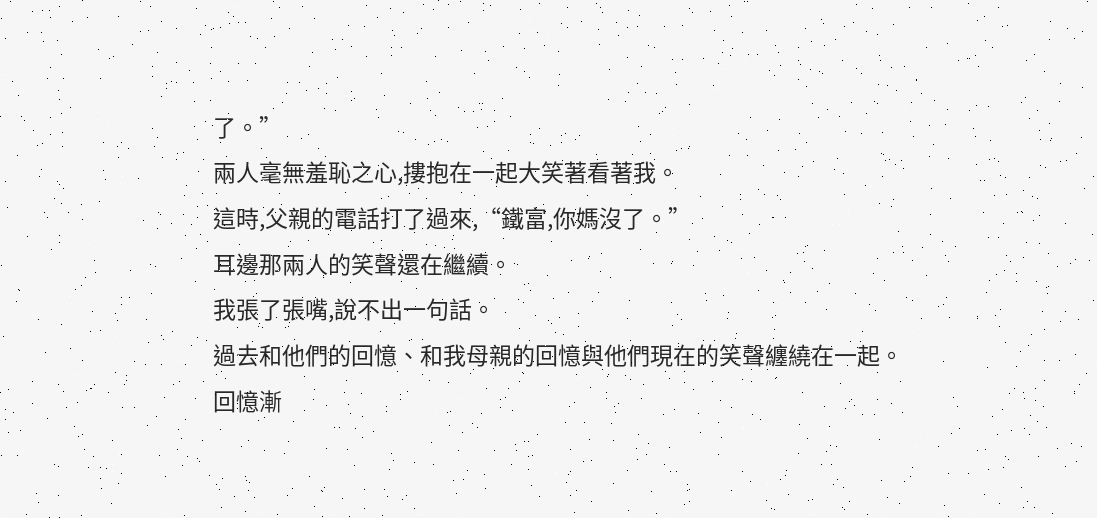了。”
兩人毫無羞恥之心,摟抱在一起大笑著看著我。
這時,父親的電話打了過來,“鐵富,你媽沒了。”
耳邊那兩人的笑聲還在繼續。
我張了張嘴,說不出一句話。
過去和他們的回憶、和我母親的回憶與他們現在的笑聲纏繞在一起。
回憶漸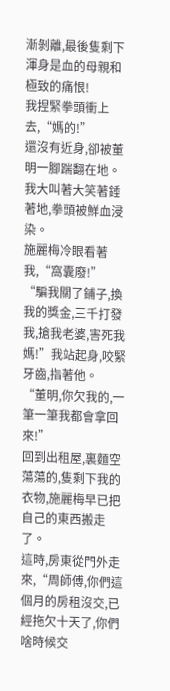漸剝離,最後隻剩下渾身是血的母親和極致的痛恨!
我捏緊拳頭衝上去,“媽的!”
還沒有近身,卻被董明一腳踹翻在地。
我大叫著大笑著錘著地,拳頭被鮮血浸染。
施麗梅冷眼看著我,“窩囊廢!”
“騙我關了鋪子,換我的獎金,三千打發我,搶我老婆,害死我媽!”我站起身,咬緊牙齒,指著他。
“董明,你欠我的,一筆一筆我都會拿回來!”
回到出租屋,裏麵空蕩蕩的,隻剩下我的衣物,施麗梅早已把自己的東西搬走了。
這時,房東從門外走來,“周師傅,你們這個月的房租沒交,已經拖欠十天了,你們啥時候交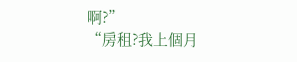啊?”
“房租?我上個月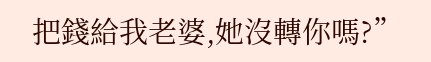把錢給我老婆,她沒轉你嗎?”